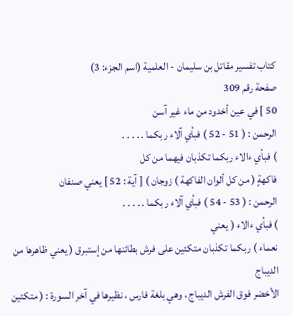كتاب تفسير مقاتل بن سليمان - العلمية (اسم الجزء: 3)
صفحة رقم 309
50 ] في عين أخدود من ماء غير آسن
الرحمن : ( 51 - 52 ) فبأي آلاء ربكما . . . . .
) فبأي ءالاء ربكما تكذبان فيهما من كل
فاكهةٍ ( من كل ألوان الفاكهة ) زوجان ) [ آية : 52 ] يعني صنفان
الرحمن : ( 53 - 54 ) فبأي آلاء ربكما . . . . .
) فبأي ءالاء ( يعني
نعماء ) ربكما تكذبان متكئين على فرش بطائنها من إستبرق ( يعني ظاهرها من الديباج
الأخضر فوق الفرش الديباج ، وهي بلغة فارس ، نظيرها في آخر السورة : ( متكئين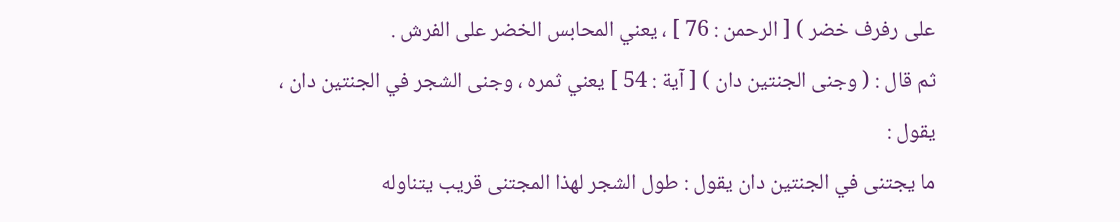على رفرف خضر ) [ الرحمن : 76 ] ، يعني المحابس الخضر على الفرش .
ثم قال : ( وجنى الجنتين دان ) [ آية : 54 ] يعني ثمره ، وجنى الشجر في الجنتين دان ،
يقول :
ما يجتنى في الجنتين دان يقول : طول الشجر لهذا المجتنى قريب يتناوله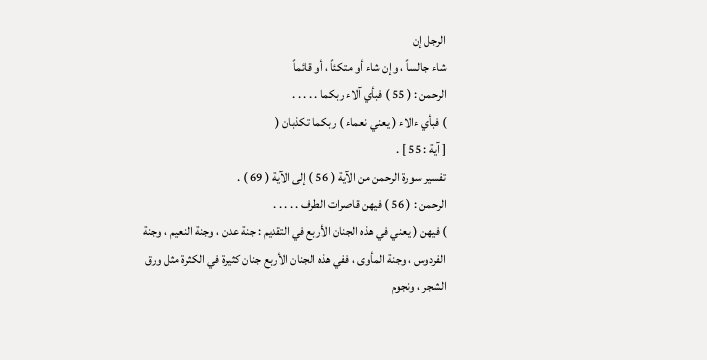الرجل إن
شاء جالساً ، وإن شاء أو متكئاً ، أو قائماً
الرحمن : ( 55 ) فبأي آلاء ربكما . . . . .
) فبأي ءالاء ( يعني نعماء ) ربكما تكذبان (
[ آية : 55 ] .
تفسير سورة الرحمن من الآية ( 56 ) إلى الآية ( 69 ) .
الرحمن : ( 56 ) فيهن قاصرات الطرف . . . . .
) فيهن ( يعني في هذه الجنان الأربع في التقديم : جنة عدن ، وجنة النعيم ، وجنة
الفردوس ، وجنة المأوى ، ففي هذه الجنان الأربع جنان كثيرة في الكثرة مثل ورق
الشجر ، ونجوم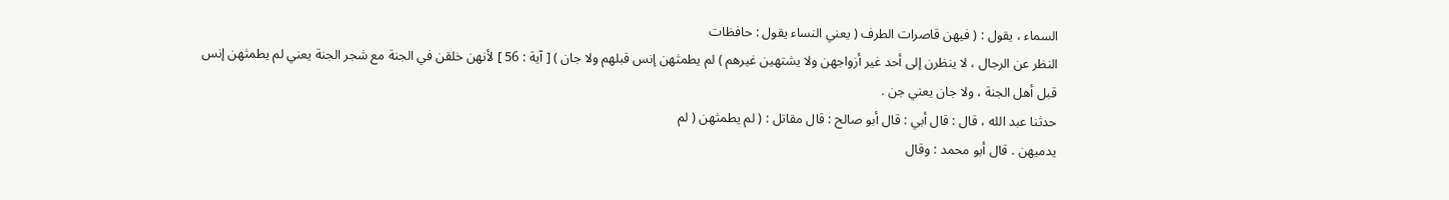السماء ، يقول : ( فيهن قاصرات الطرف ( يعني النساء يقول : حافظات
النظر عن الرجال ، لا ينظرن إلى أحد غير أزواجهن ولا يشتهين غيرهم ) لم يطمثهن إنس قبلهم ولا جان ) [ آية : 56 ] لأنهن خلقن في الجنة مع شجر الجنة يعني لم يطمثهن إنس
قبل أهل الجنة ، ولا جان يعني جن .
حدثنا عبد الله ، قال : قال أبي : قال أبو صالح : قال مقاتل : ( لم يطمثهن ( لم
يدميهن . قال أبو محمد : وقال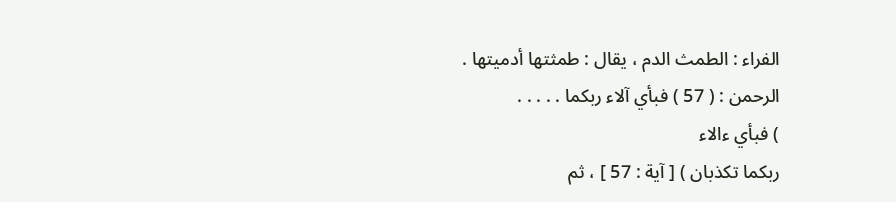الفراء : الطمث الدم ، يقال : طمثتها أدميتها .
الرحمن : ( 57 ) فبأي آلاء ربكما . . . . .
) فبأي ءالاء
ربكما تكذبان ) [ آية : 57 ] ، ثم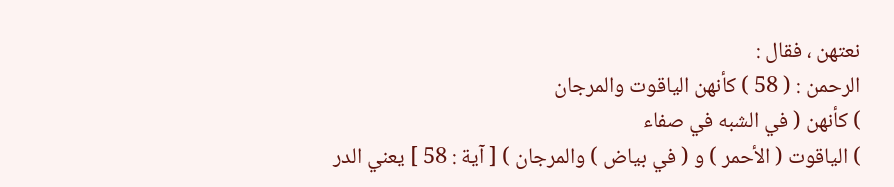نعتهن ، فقال :
الرحمن : ( 58 ) كأنهن الياقوت والمرجان
) كأنهن ( في الشبه في صفاء
) الياقوت ( الأحمر ) و ( في بياض ) والمرجان ) [ آية : 58 ] يعني الدر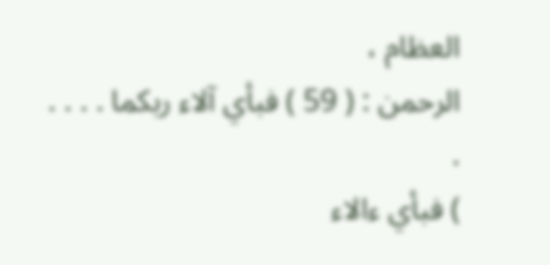العظام ،
الرحمن : ( 59 ) فبأي آلاء ربكما . . . . .
) فبأي ءالاء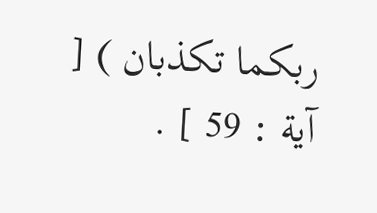ربكما تكذبان ) [ آية : 59 ] .